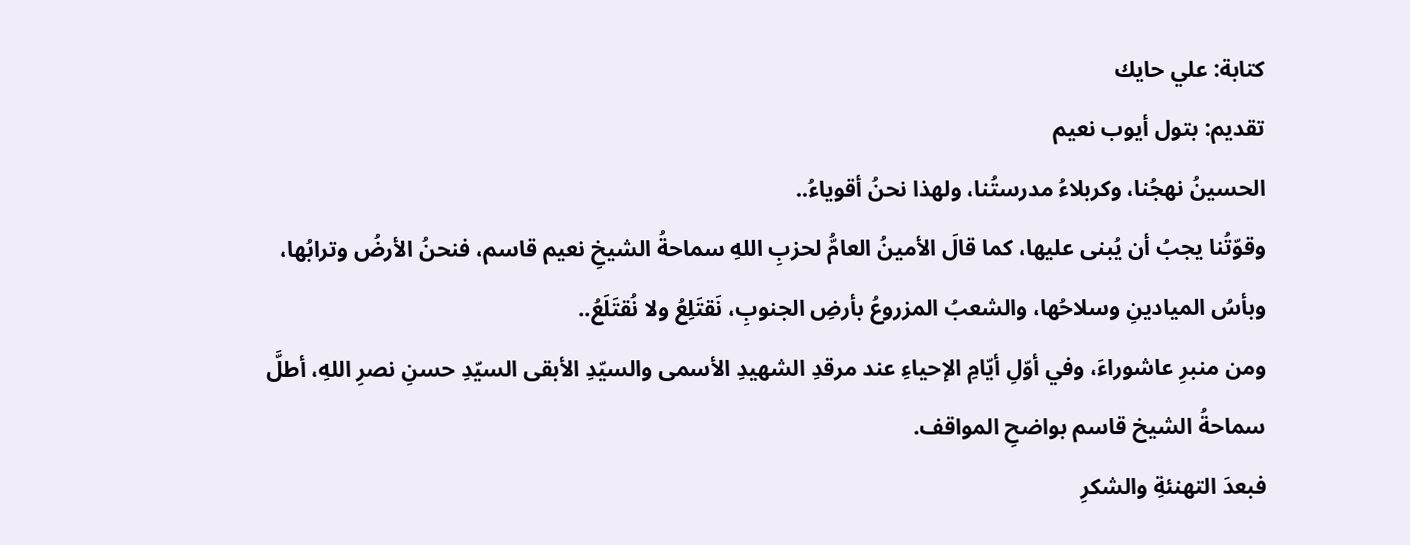كتابة: علي حايك
تقديم: بتول أيوب نعيم
الحسينُ نهجُنا، وكربلاءُ مدرستُنا، ولهذا نحنُ أقوياءُ..
وقوّتُنا يجبُ أن يُبنى عليها، كما قالَ الأمينُ العامُّ لحزبِ اللهِ سماحةُ الشيخِ نعيم قاسم، فنحنُ الأرضُ وترابُها، وبأسُ الميادينِ وسلاحُها، والشعبُ المزروعُ بأرضِ الجنوبِ، نَقتَلِعُ ولا نُقتَلَعُ..
ومن منبرِ عاشوراءَ، وفي أوّلِ أيّامِ الإحياءِ عند مرقدِ الشهيدِ الأسمى والسيّدِ الأبقى السيّدِ حسنِ نصرِ اللهِ، أطلَّ سماحةُ الشيخ قاسم بواضحِ المواقف.
فبعدَ التهنئةِ والشكرِ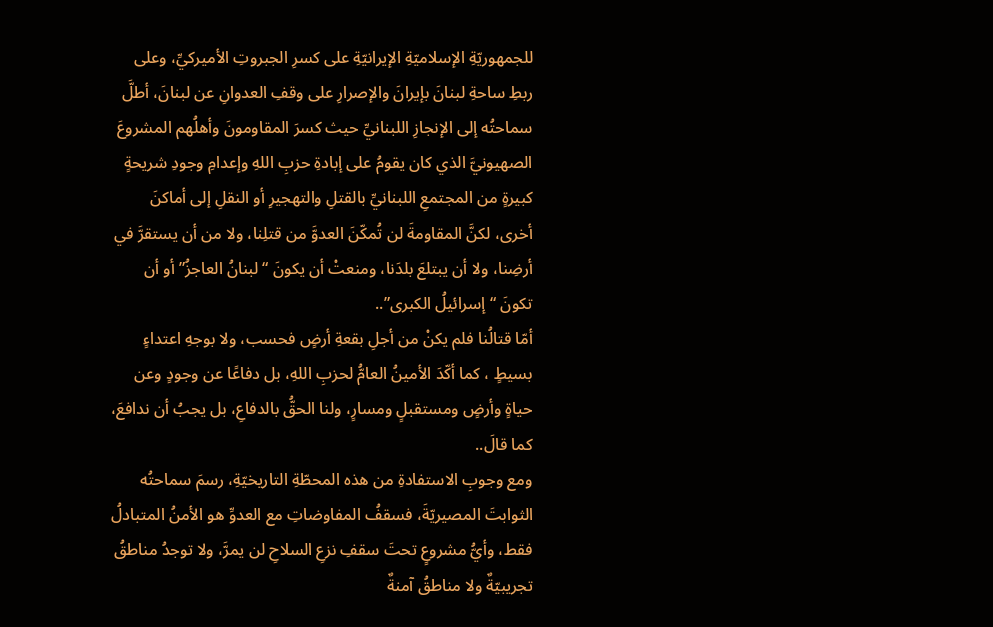للجمهوريّةِ الإسلاميّةِ الإيرانيّةِ على كسرِ الجبروتِ الأميركيِّ، وعلى ربطِ ساحةِ لبنانَ بإيرانَ والإصرارِ على وقفِ العدوانِ عن لبنانَ، أطلَّ سماحتُه إلى الإنجازِ اللبنانيِّ حيث كسرَ المقاومونَ وأهلُهم المشروعَ الصهيونيَّ الذي كان يقومُ على إبادةِ حزبِ اللهِ وإعدامِ وجودِ شريحةٍ كبيرةٍ من المجتمعِ اللبنانيِّ بالقتلِ والتهجيرِ أو النقلِ إلى أماكنَ أخرى، لكنَّ المقاومةَ لن تُمكّنَ العدوَّ من قتلِنا، ولا من أن يستقرَّ في أرضِنا، ولا أن يبتلعَ بلدَنا، ومنعتْ أن يكونَ “لبنانُ العاجزُ” أو أن تكونَ “إسرائيلُ الكبرى”..
أمّا قتالُنا فلم يكنْ من أجلِ بقعةِ أرضٍ فحسب، ولا بوجهِ اعتداءٍ بسيطٍ ، كما أكّدَ الأمينُ العامُّ لحزبِ اللهِ، بل دفاعًا عن وجودٍ وعن حياةٍ وأرضٍ ومستقبلٍ ومسارٍ، ولنا الحقُّ بالدفاعِ، بل يجبُ أن ندافعَ، كما قالَ..
ومع وجوبِ الاستفادةِ من هذه المحطّةِ التاريخيّةِ، رسمَ سماحتُه الثوابتَ المصيريّةَ، فسقفُ المفاوضاتِ مع العدوِّ هو الأمنُ المتبادلُ فقط، وأيُّ مشروعٍ تحتَ سقفِ نزعِ السلاحِ لن يمرَّ، ولا توجدُ مناطقُ تجريبيّةٌ ولا مناطقُ آمنةٌ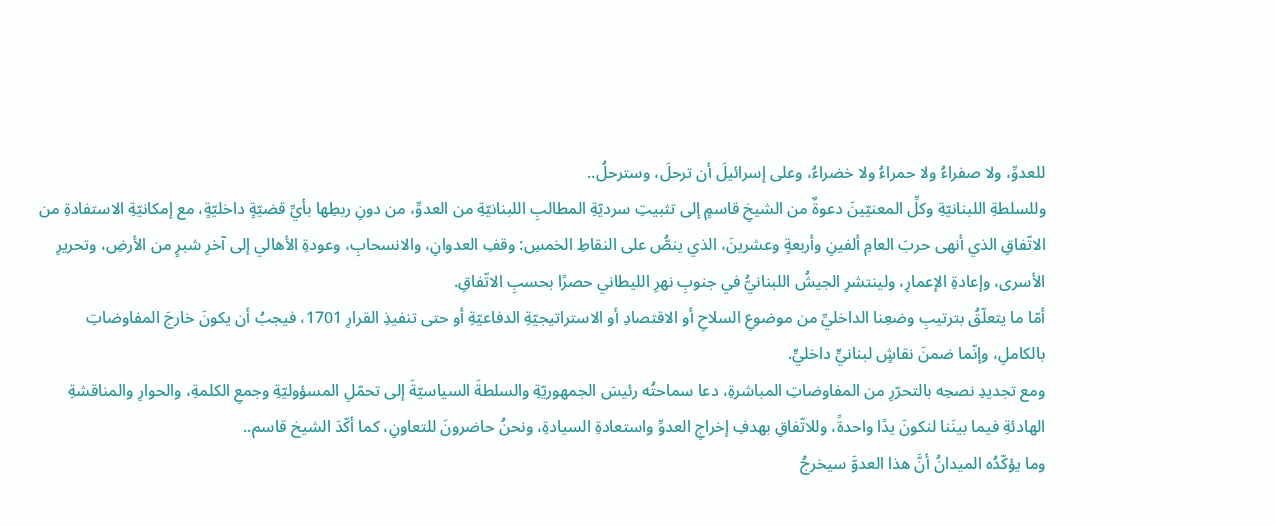للعدوِّ، ولا صفراءُ ولا حمراءُ ولا خضراءُ، وعلى إسرائيلَ أن ترحلَ، وسترحلُ..
وللسلطةِ اللبنانيّةِ وكلِّ المعنيّينَ دعوةٌ من الشيخِ قاسمٍ إلى تثبيتِ سرديّةِ المطالبِ اللبنانيّةِ من العدوِّ، من دونِ ربطِها بأيِّ قضيّةٍ داخليّةٍ، مع إمكانيّةِ الاستفادةِ من الاتّفاقِ الذي أنهى حربَ العامِ ألفينِ وأربعةٍ وعشرينَ، الذي ينصُّ على النقاطِ الخمسِ: وقفِ العدوانِ، والانسحابِ، وعودةِ الأهالي إلى آخرِ شبرٍ من الأرضِ، وتحريرِ الأسرى، وإعادةِ الإعمارِ، ولينتشرِ الجيشُ اللبنانيُّ في جنوبِ نهرِ الليطاني حصرًا بحسبِ الاتّفاقِ.
أمّا ما يتعلّقُ بترتيبِ وضعِنا الداخليِّ من موضوعِ السلاحِ أو الاقتصادِ أو الاستراتيجيّةِ الدفاعيّةِ أو حتى تنفيذِ القرارِ 1701، فيجبُ أن يكونَ خارجَ المفاوضاتِ بالكاملِ، وإنّما ضمنَ نقاشٍ لبنانيٍّ داخليٍّ.
ومع تجديدِ نصحِه بالتحرّرِ من المفاوضاتِ المباشرةِ، دعا سماحتُه رئيسَ الجمهوريّةِ والسلطةَ السياسيّةَ إلى تحمّلِ المسؤوليّةِ وجمعِ الكلمةِ، والحوارِ والمناقشةِ الهادئةِ فيما بينَنا لنكونَ يدًا واحدةً، وللاتّفاقِ بهدفِ إخراجِ العدوِّ واستعادةِ السيادةِ، ونحنُ حاضرونَ للتعاونِ، كما أكّدَ الشيخ قاسم..
وما يؤكّدُه الميدانُ أنَّ هذا العدوَّ سيخرجُ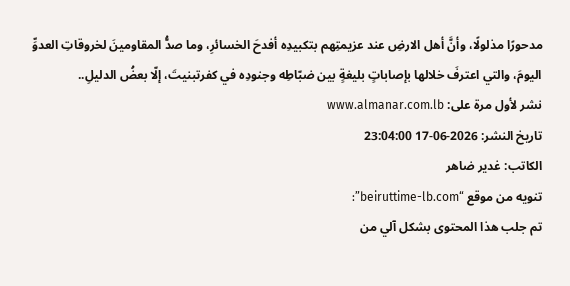مدحورًا مذلولًا، وأنَّ أهل الارضِ عند عزيمتِهم بتكبيدِه أفدحَ الخسائرِ، وما صدُّ المقاومينَ لخروقاتِ العدوِّ اليومَ، والتي اعترفَ خلالها بإصاباتٍ بليغةٍ بين ضبّاطِه وجنودِه في كفرتبنيتَ، إلّا بعضُ الدليلِ..
نشر لأول مرة على: www.almanar.com.lb
تاريخ النشر: 2026-06-17 23:04:00
الكاتب: غدير ضاهر
تنويه من موقع “beiruttime-lb.com”:
تم جلب هذا المحتوى بشكل آلي من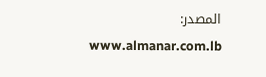المصدر:
www.almanar.com.lb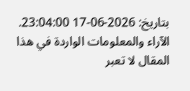بتاريخ: 2026-06-17 23:04:00.
الآراء والمعلومات الواردة في هذا المقال لا تعبر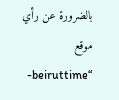بالضرورة عن رأي موقع “beiruttime-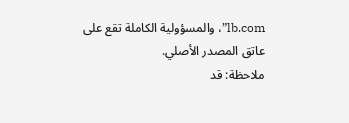lb.com”، والمسؤولية الكاملة تقع على عاتق المصدر الأصلي.
ملاحظة: قد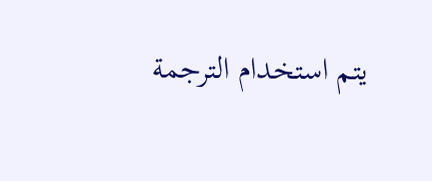يتم استخدام الترجمة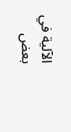الآلية في بعض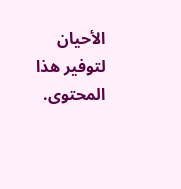الأحيان لتوفير هذا المحتوى.